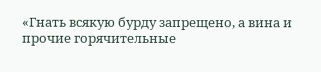«Гнать всякую бурду запрещено, а вина и прочие горячительные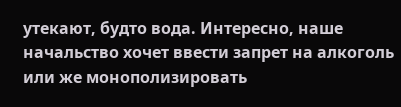утекают, будто вода. Интересно, наше начальство хочет ввести запрет на алкоголь или же монополизировать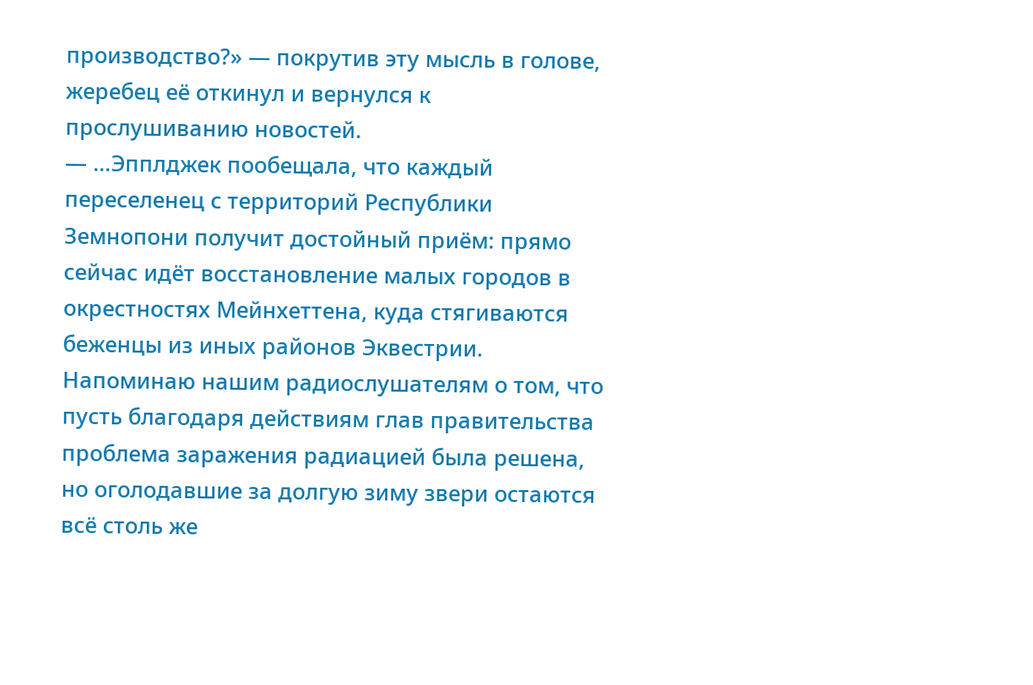производство?» — покрутив эту мысль в голове, жеребец её откинул и вернулся к прослушиванию новостей.
— …Эпплджек пообещала, что каждый переселенец с территорий Республики Земнопони получит достойный приём: прямо сейчас идёт восстановление малых городов в окрестностях Мейнхеттена, куда стягиваются беженцы из иных районов Эквестрии. Напоминаю нашим радиослушателям о том, что пусть благодаря действиям глав правительства проблема заражения радиацией была решена, но оголодавшие за долгую зиму звери остаются всё столь же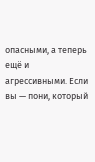опасными, а теперь ещё и агрессивными. Если вы — пони, который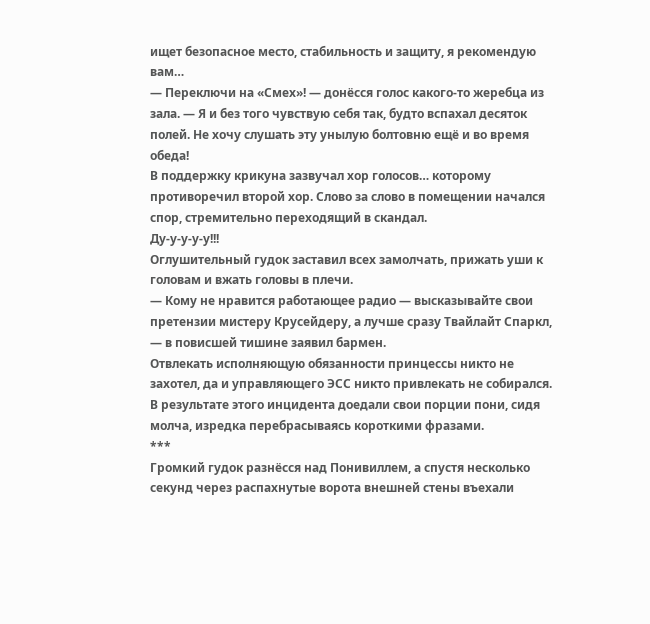ищет безопасное место, стабильность и защиту, я рекомендую вам…
— Переключи на «Смех»! — донёсся голос какого-то жеребца из зала. — Я и без того чувствую себя так, будто вспахал десяток полей. Не хочу слушать эту унылую болтовню ещё и во время обеда!
В поддержку крикуна зазвучал хор голосов… которому противоречил второй хор. Слово за слово в помещении начался спор, стремительно переходящий в скандал.
Ду-у-у-у-у!!!
Оглушительный гудок заставил всех замолчать, прижать уши к головам и вжать головы в плечи.
— Кому не нравится работающее радио — высказывайте свои претензии мистеру Крусейдеру, а лучше сразу Твайлайт Спаркл, — в повисшей тишине заявил бармен.
Отвлекать исполняющую обязанности принцессы никто не захотел, да и управляющего ЭСС никто привлекать не собирался. В результате этого инцидента доедали свои порции пони, сидя молча, изредка перебрасываясь короткими фразами.
***
Громкий гудок разнёсся над Понивиллем, а спустя несколько секунд через распахнутые ворота внешней стены въехали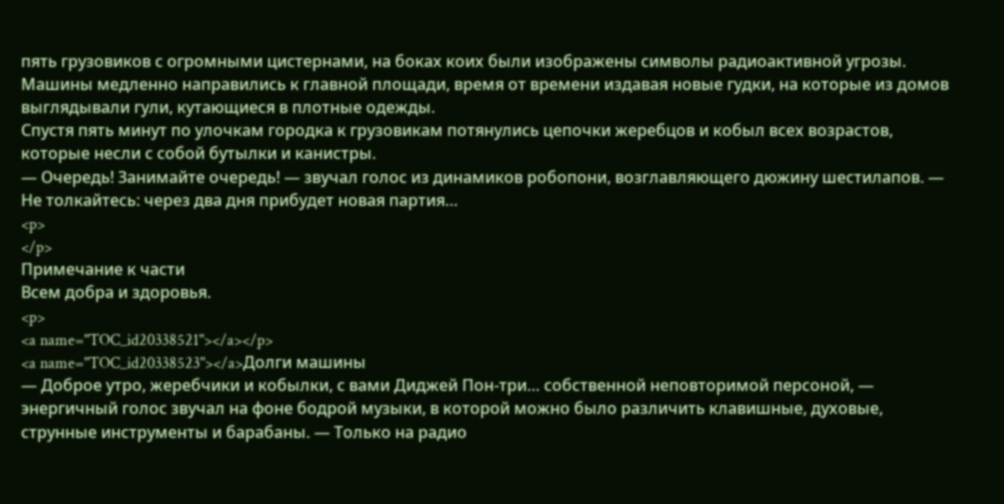пять грузовиков с огромными цистернами, на боках коих были изображены символы радиоактивной угрозы. Машины медленно направились к главной площади, время от времени издавая новые гудки, на которые из домов выглядывали гули, кутающиеся в плотные одежды.
Спустя пять минут по улочкам городка к грузовикам потянулись цепочки жеребцов и кобыл всех возрастов, которые несли с собой бутылки и канистры.
— Очередь! Занимайте очередь! — звучал голос из динамиков робопони, возглавляющего дюжину шестилапов. — Не толкайтесь: через два дня прибудет новая партия…
<p>
</p>
Примечание к части
Всем добра и здоровья.
<p>
<a name="TOC_id20338521"></a></p>
<a name="TOC_id20338523"></a>Долги машины
— Доброе утро, жеребчики и кобылки, с вами Диджей Пон-три… собственной неповторимой персоной, — энергичный голос звучал на фоне бодрой музыки, в которой можно было различить клавишные, духовые, струнные инструменты и барабаны. — Только на радио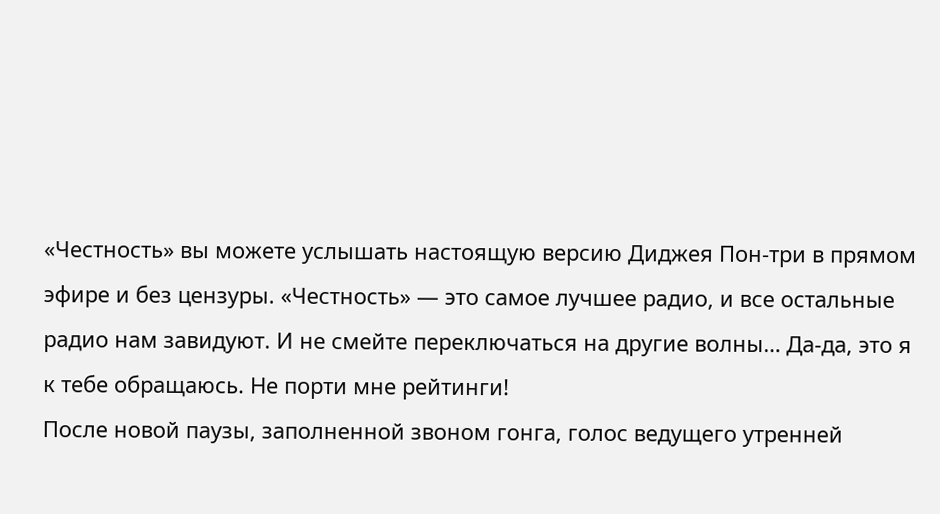«Честность» вы можете услышать настоящую версию Диджея Пон-три в прямом эфире и без цензуры. «Честность» — это самое лучшее радио, и все остальные радио нам завидуют. И не смейте переключаться на другие волны… Да-да, это я к тебе обращаюсь. Не порти мне рейтинги!
После новой паузы, заполненной звоном гонга, голос ведущего утренней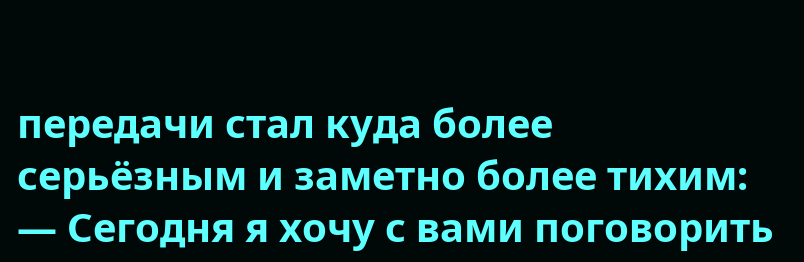передачи стал куда более серьёзным и заметно более тихим:
— Сегодня я хочу с вами поговорить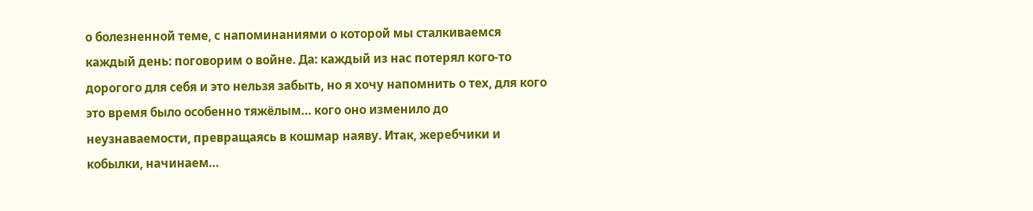о болезненной теме, с напоминаниями о которой мы сталкиваемся каждый день: поговорим о войне. Да: каждый из нас потерял кого-то дорогого для себя и это нельзя забыть, но я хочу напомнить о тех, для кого это время было особенно тяжёлым… кого оно изменило до неузнаваемости, превращаясь в кошмар наяву. Итак, жеребчики и кобылки, начинаем…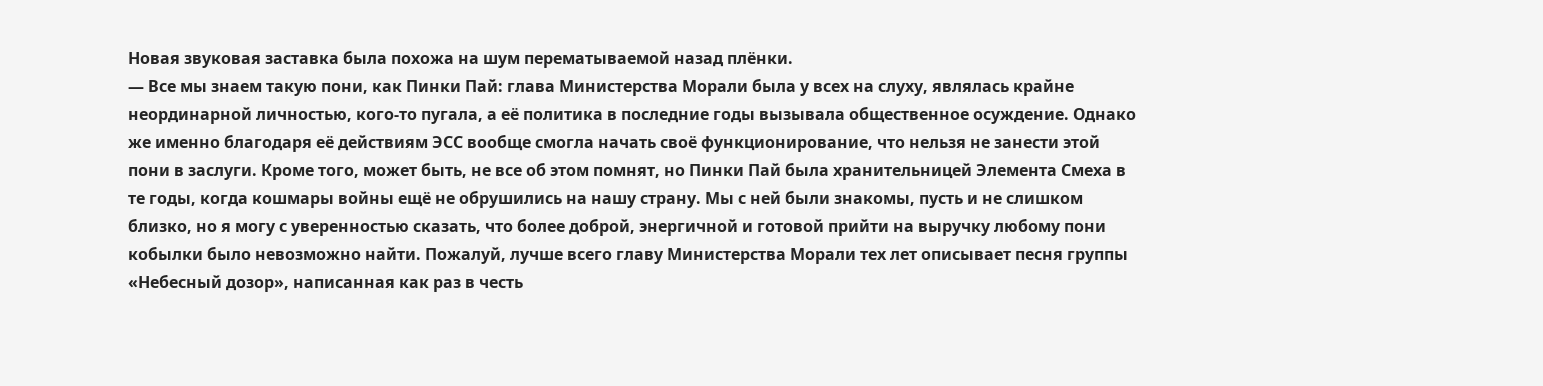Новая звуковая заставка была похожа на шум перематываемой назад плёнки.
— Все мы знаем такую пони, как Пинки Пай: глава Министерства Морали была у всех на слуху, являлась крайне неординарной личностью, кого-то пугала, а её политика в последние годы вызывала общественное осуждение. Однако же именно благодаря её действиям ЭСС вообще смогла начать своё функционирование, что нельзя не занести этой пони в заслуги. Кроме того, может быть, не все об этом помнят, но Пинки Пай была хранительницей Элемента Смеха в те годы, когда кошмары войны ещё не обрушились на нашу страну. Мы с ней были знакомы, пусть и не слишком близко, но я могу с уверенностью сказать, что более доброй, энергичной и готовой прийти на выручку любому пони кобылки было невозможно найти. Пожалуй, лучше всего главу Министерства Морали тех лет описывает песня группы «Небесный дозор», написанная как раз в честь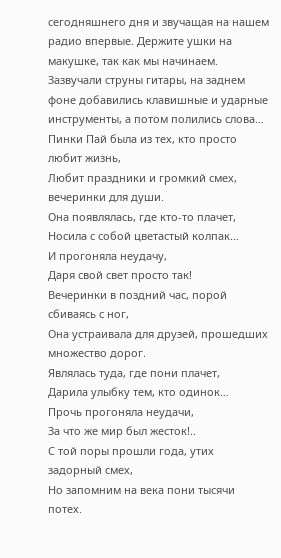сегодняшнего дня и звучащая на нашем радио впервые. Держите ушки на макушке, так как мы начинаем.
Зазвучали струны гитары, на заднем фоне добавились клавишные и ударные инструменты, а потом полились слова…
Пинки Пай была из тех, кто просто любит жизнь,
Любит праздники и громкий смех, вечеринки для души.
Она появлялась, где кто-то плачет,
Носила с собой цветастый колпак…
И прогоняла неудачу,
Даря свой свет просто так!
Вечеринки в поздний час, порой сбиваясь с ног,
Она устраивала для друзей, прошедших множество дорог.
Являлась туда, где пони плачет,
Дарила улыбку тем, кто одинок…
Прочь прогоняла неудачи,
За что же мир был жесток!..
С той поры прошли года, утих задорный смех,
Но запомним на века пони тысячи потех.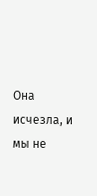Она исчезла, и мы не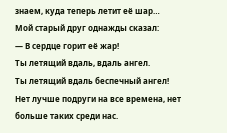знаем, куда теперь летит её шар…
Мой старый друг однажды сказал:
— В сердце горит её жар!
Ты летящий вдаль, вдаль ангел.
Ты летящий вдаль беспечный ангел!
Нет лучше подруги на все времена, нет больше таких среди нас.